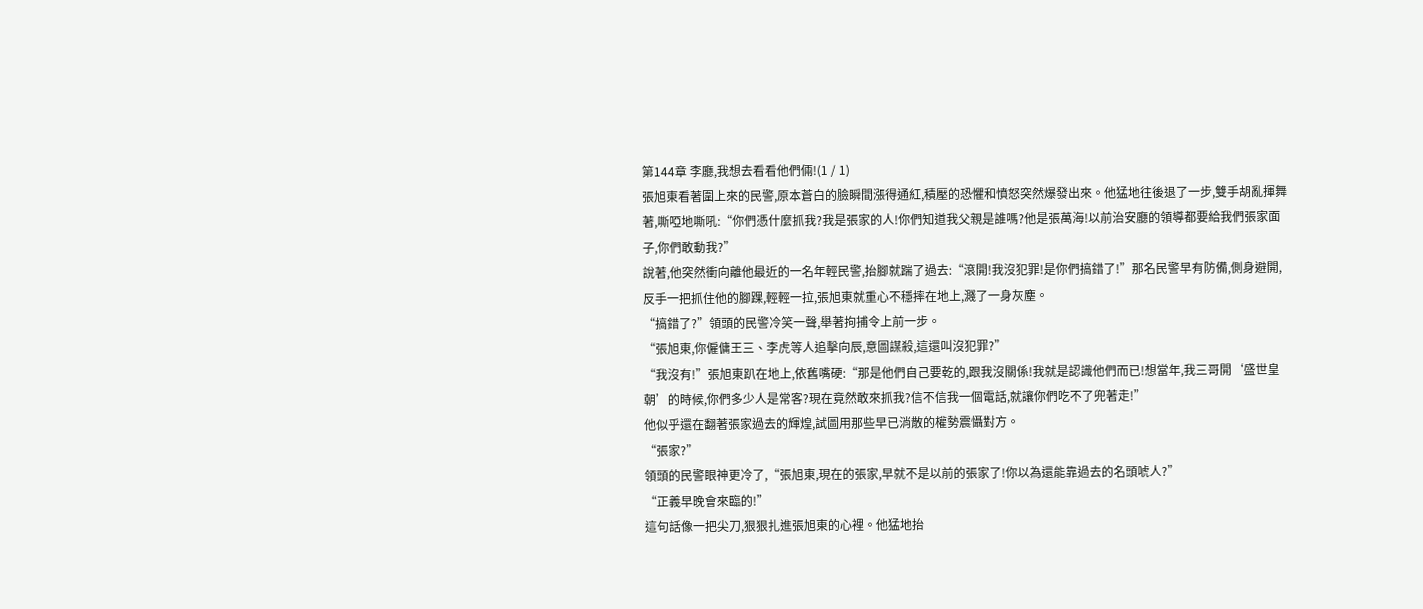第144章 李廳,我想去看看他們倆!(1 / 1)
張旭東看著圍上來的民警,原本蒼白的臉瞬間漲得通紅,積壓的恐懼和憤怒突然爆發出來。他猛地往後退了一步,雙手胡亂揮舞著,嘶啞地嘶吼:“你們憑什麼抓我?我是張家的人!你們知道我父親是誰嗎?他是張萬海!以前治安廳的領導都要給我們張家面子,你們敢動我?”
說著,他突然衝向離他最近的一名年輕民警,抬腳就踹了過去:“滾開!我沒犯罪!是你們搞錯了!”那名民警早有防備,側身避開,反手一把抓住他的腳踝,輕輕一拉,張旭東就重心不穩摔在地上,濺了一身灰塵。
“搞錯了?”領頭的民警冷笑一聲,舉著拘捕令上前一步。
“張旭東,你僱傭王三、李虎等人追擊向辰,意圖謀殺,這還叫沒犯罪?”
“我沒有!”張旭東趴在地上,依舊嘴硬:“那是他們自己要乾的,跟我沒關係!我就是認識他們而已!想當年,我三哥開‘盛世皇朝’的時候,你們多少人是常客?現在竟然敢來抓我?信不信我一個電話,就讓你們吃不了兜著走!”
他似乎還在翻著張家過去的輝煌,試圖用那些早已消散的權勢震懾對方。
“張家?”
領頭的民警眼神更冷了,“張旭東,現在的張家,早就不是以前的張家了!你以為還能靠過去的名頭唬人?”
“正義早晚會來臨的!”
這句話像一把尖刀,狠狠扎進張旭東的心裡。他猛地抬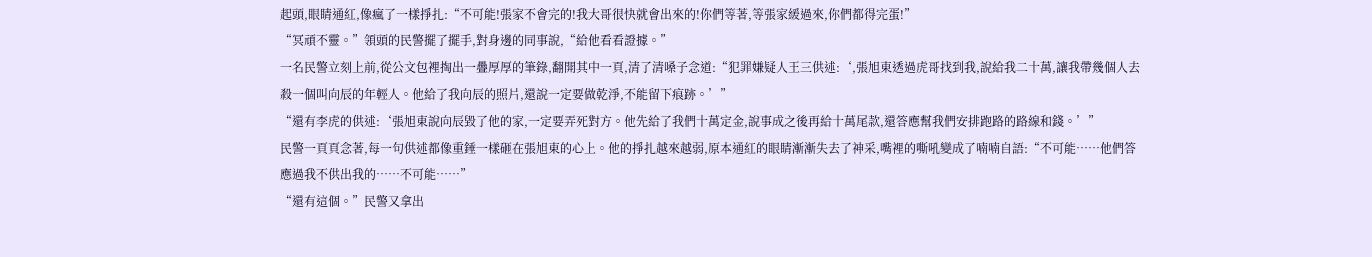起頭,眼睛通紅,像瘋了一樣掙扎:“不可能!張家不會完的!我大哥很快就會出來的!你們等著,等張家緩過來,你們都得完蛋!”
“冥頑不靈。”領頭的民警擺了擺手,對身邊的同事說,“給他看看證據。”
一名民警立刻上前,從公文包裡掏出一疊厚厚的筆錄,翻開其中一頁,清了清嗓子念道:“犯罪嫌疑人王三供述:‘,張旭東透過虎哥找到我,說給我二十萬,讓我帶幾個人去殺一個叫向辰的年輕人。他給了我向辰的照片,還說一定要做乾淨,不能留下痕跡。’”
“還有李虎的供述:‘張旭東說向辰毀了他的家,一定要弄死對方。他先給了我們十萬定金,說事成之後再給十萬尾款,還答應幫我們安排跑路的路線和錢。’”
民警一頁頁念著,每一句供述都像重錘一樣砸在張旭東的心上。他的掙扎越來越弱,原本通紅的眼睛漸漸失去了神采,嘴裡的嘶吼變成了喃喃自語:“不可能……他們答應過我不供出我的……不可能……”
“還有這個。”民警又拿出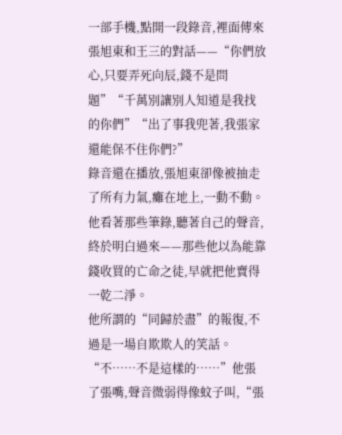一部手機,點開一段錄音,裡面傳來張旭東和王三的對話——“你們放心,只要弄死向辰,錢不是問題”“千萬別讓別人知道是我找的你們”“出了事我兜著,我張家還能保不住你們?”
錄音還在播放,張旭東卻像被抽走了所有力氣,癱在地上,一動不動。他看著那些筆錄,聽著自己的聲音,終於明白過來——那些他以為能靠錢收買的亡命之徒,早就把他賣得一乾二淨。
他所謂的“同歸於盡”的報復,不過是一場自欺欺人的笑話。
“不……不是這樣的……”他張了張嘴,聲音微弱得像蚊子叫,“張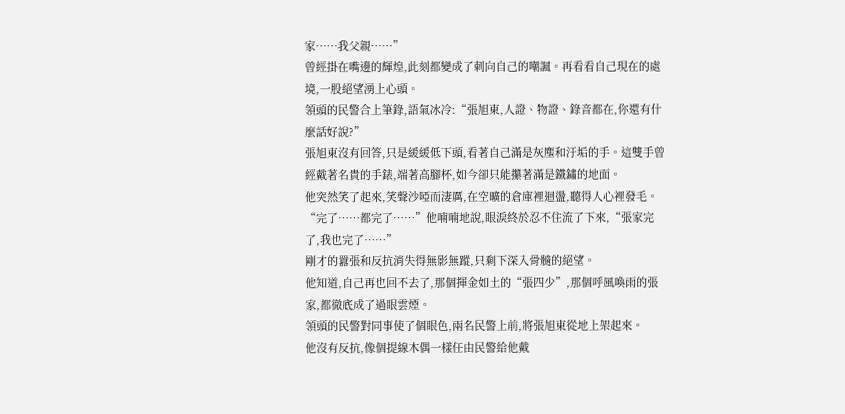家……我父親……”
曾經掛在嘴邊的輝煌,此刻都變成了刺向自己的嘲諷。再看看自己現在的處境,一股絕望湧上心頭。
領頭的民警合上筆錄,語氣冰冷:“張旭東,人證、物證、錄音都在,你還有什麼話好說?”
張旭東沒有回答,只是緩緩低下頭,看著自己滿是灰塵和汙垢的手。這雙手曾經戴著名貴的手錶,端著高腳杯,如今卻只能攥著滿是鐵鏽的地面。
他突然笑了起來,笑聲沙啞而淒厲,在空曠的倉庫裡迴盪,聽得人心裡發毛。
“完了……都完了……”他喃喃地說,眼淚終於忍不住流了下來,“張家完了,我也完了……”
剛才的囂張和反抗消失得無影無蹤,只剩下深入骨髓的絕望。
他知道,自己再也回不去了,那個揮金如土的“張四少”,那個呼風喚雨的張家,都徹底成了過眼雲煙。
領頭的民警對同事使了個眼色,兩名民警上前,將張旭東從地上架起來。
他沒有反抗,像個提線木偶一樣任由民警給他戴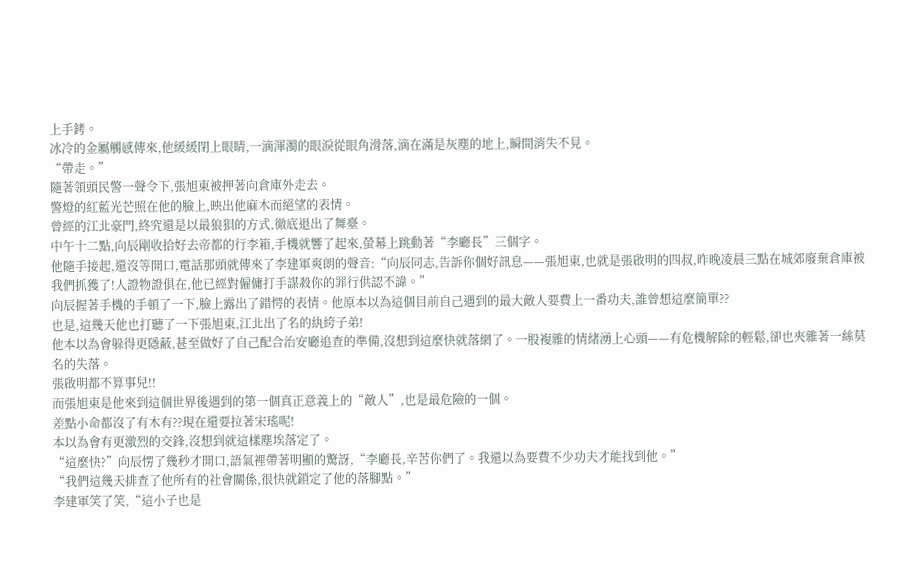上手銬。
冰冷的金屬觸感傳來,他緩緩閉上眼睛,一滴渾濁的眼淚從眼角滑落,滴在滿是灰塵的地上,瞬間消失不見。
“帶走。”
隨著領頭民警一聲令下,張旭東被押著向倉庫外走去。
警燈的紅藍光芒照在他的臉上,映出他麻木而絕望的表情。
曾經的江北豪門,終究還是以最狼狽的方式,徹底退出了舞臺。
中午十二點,向辰剛收拾好去帝都的行李箱,手機就響了起來,螢幕上跳動著“李廳長”三個字。
他隨手接起,還沒等開口,電話那頭就傳來了李建軍爽朗的聲音:“向辰同志,告訴你個好訊息——張旭東,也就是張啟明的四叔,昨晚凌晨三點在城郊廢棄倉庫被我們抓獲了!人證物證俱在,他已經對僱傭打手謀殺你的罪行供認不諱。”
向辰握著手機的手頓了一下,臉上露出了錯愕的表情。他原本以為這個目前自己遇到的最大敵人要費上一番功夫,誰曾想這麼簡單??
也是,這幾天他也打聽了一下張旭東,江北出了名的紈絝子弟!
他本以為會躲得更隱蔽,甚至做好了自己配合治安廳追查的準備,沒想到這麼快就落網了。一股複雜的情緒湧上心頭——有危機解除的輕鬆,卻也夾雜著一絲莫名的失落。
張啟明都不算事兒!!
而張旭東是他來到這個世界後遇到的第一個真正意義上的“敵人”,也是最危險的一個。
差點小命都沒了有木有??現在還要拉著宋瑤呢!
本以為會有更激烈的交鋒,沒想到就這樣塵埃落定了。
“這麼快?”向辰愣了幾秒才開口,語氣裡帶著明顯的驚訝,“李廳長,辛苦你們了。我還以為要費不少功夫才能找到他。”
“我們這幾天排查了他所有的社會關係,很快就鎖定了他的落腳點。”
李建軍笑了笑,“這小子也是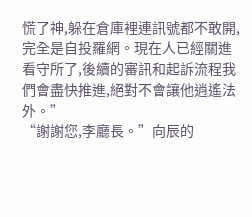慌了神,躲在倉庫裡連訊號都不敢開,完全是自投羅網。現在人已經關進看守所了,後續的審訊和起訴流程我們會盡快推進,絕對不會讓他逍遙法外。”
“謝謝您,李廳長。”向辰的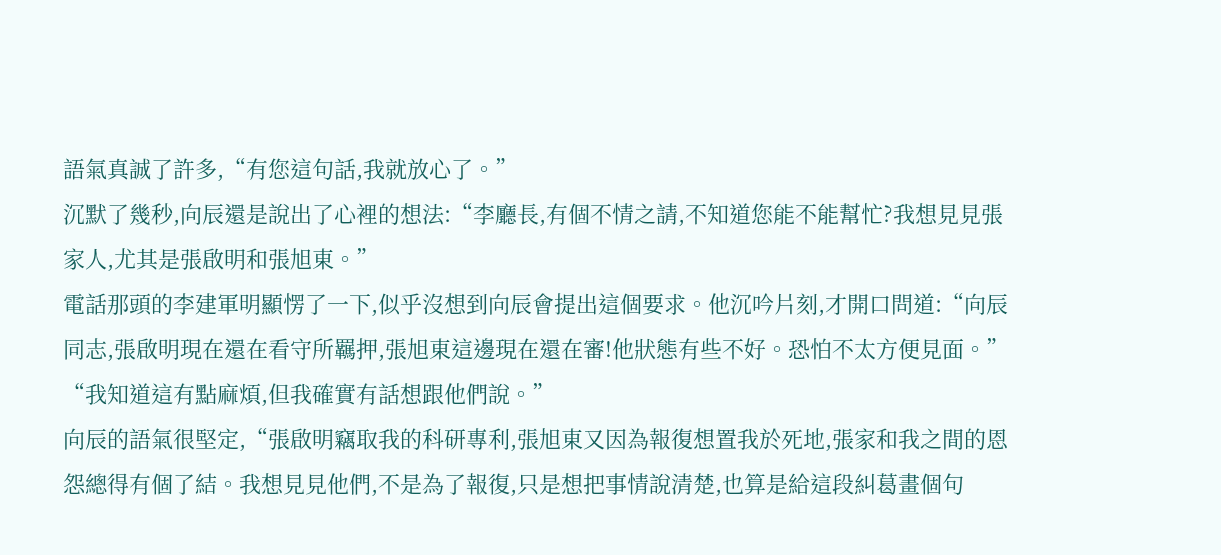語氣真誠了許多,“有您這句話,我就放心了。”
沉默了幾秒,向辰還是說出了心裡的想法:“李廳長,有個不情之請,不知道您能不能幫忙?我想見見張家人,尤其是張啟明和張旭東。”
電話那頭的李建軍明顯愣了一下,似乎沒想到向辰會提出這個要求。他沉吟片刻,才開口問道:“向辰同志,張啟明現在還在看守所羈押,張旭東這邊現在還在審!他狀態有些不好。恐怕不太方便見面。”
“我知道這有點麻煩,但我確實有話想跟他們說。”
向辰的語氣很堅定,“張啟明竊取我的科研專利,張旭東又因為報復想置我於死地,張家和我之間的恩怨總得有個了結。我想見見他們,不是為了報復,只是想把事情說清楚,也算是給這段糾葛畫個句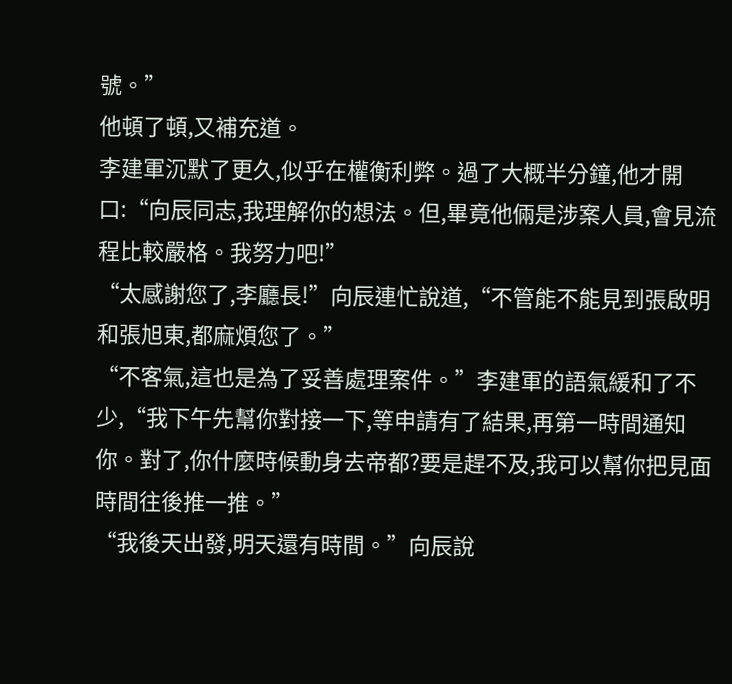號。”
他頓了頓,又補充道。
李建軍沉默了更久,似乎在權衡利弊。過了大概半分鐘,他才開口:“向辰同志,我理解你的想法。但,畢竟他倆是涉案人員,會見流程比較嚴格。我努力吧!”
“太感謝您了,李廳長!”向辰連忙說道,“不管能不能見到張啟明和張旭東,都麻煩您了。”
“不客氣,這也是為了妥善處理案件。”李建軍的語氣緩和了不少,“我下午先幫你對接一下,等申請有了結果,再第一時間通知你。對了,你什麼時候動身去帝都?要是趕不及,我可以幫你把見面時間往後推一推。”
“我後天出發,明天還有時間。”向辰說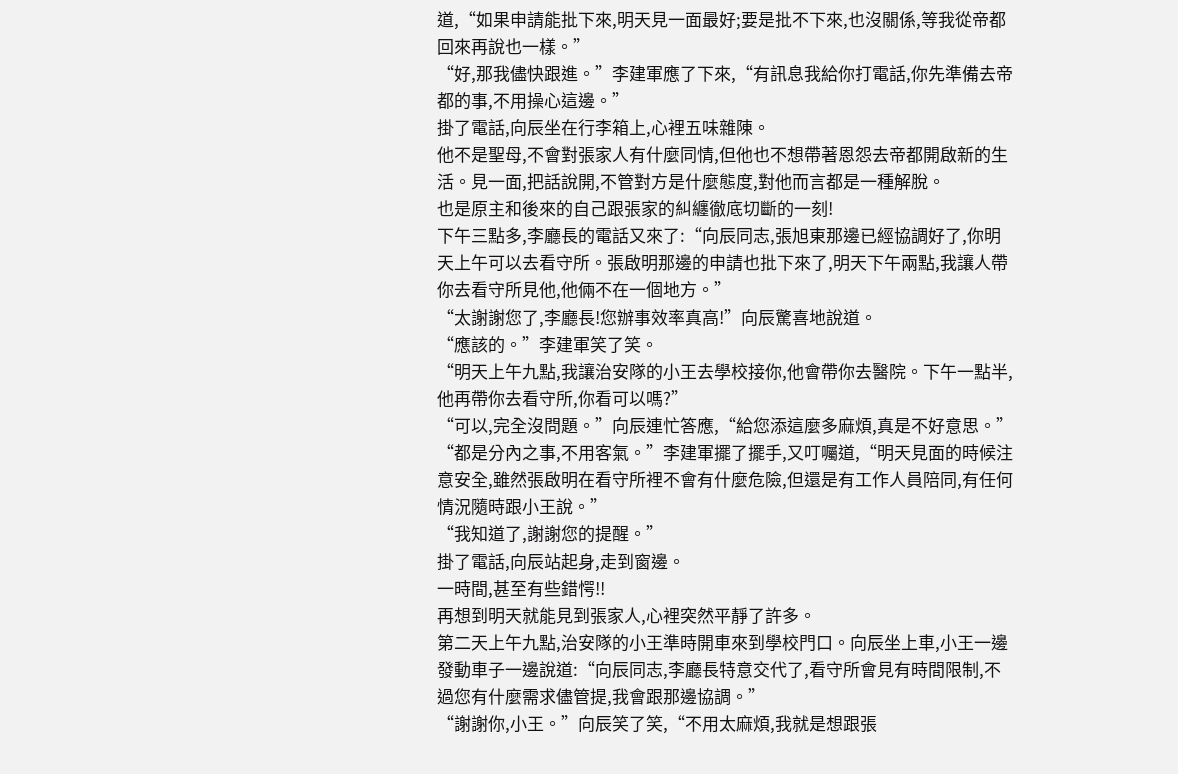道,“如果申請能批下來,明天見一面最好;要是批不下來,也沒關係,等我從帝都回來再說也一樣。”
“好,那我儘快跟進。”李建軍應了下來,“有訊息我給你打電話,你先準備去帝都的事,不用操心這邊。”
掛了電話,向辰坐在行李箱上,心裡五味雜陳。
他不是聖母,不會對張家人有什麼同情,但他也不想帶著恩怨去帝都開啟新的生活。見一面,把話說開,不管對方是什麼態度,對他而言都是一種解脫。
也是原主和後來的自己跟張家的糾纏徹底切斷的一刻!
下午三點多,李廳長的電話又來了:“向辰同志,張旭東那邊已經協調好了,你明天上午可以去看守所。張啟明那邊的申請也批下來了,明天下午兩點,我讓人帶你去看守所見他,他倆不在一個地方。”
“太謝謝您了,李廳長!您辦事效率真高!”向辰驚喜地說道。
“應該的。”李建軍笑了笑。
“明天上午九點,我讓治安隊的小王去學校接你,他會帶你去醫院。下午一點半,他再帶你去看守所,你看可以嗎?”
“可以,完全沒問題。”向辰連忙答應,“給您添這麼多麻煩,真是不好意思。”
“都是分內之事,不用客氣。”李建軍擺了擺手,又叮囑道,“明天見面的時候注意安全,雖然張啟明在看守所裡不會有什麼危險,但還是有工作人員陪同,有任何情況隨時跟小王說。”
“我知道了,謝謝您的提醒。”
掛了電話,向辰站起身,走到窗邊。
一時間,甚至有些錯愕!!
再想到明天就能見到張家人,心裡突然平靜了許多。
第二天上午九點,治安隊的小王準時開車來到學校門口。向辰坐上車,小王一邊發動車子一邊說道:“向辰同志,李廳長特意交代了,看守所會見有時間限制,不過您有什麼需求儘管提,我會跟那邊協調。”
“謝謝你,小王。”向辰笑了笑,“不用太麻煩,我就是想跟張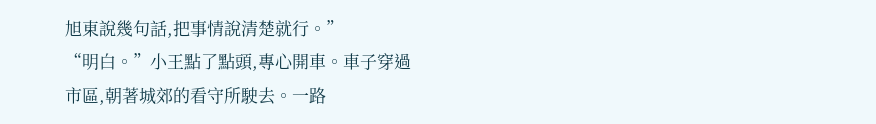旭東說幾句話,把事情說清楚就行。”
“明白。”小王點了點頭,專心開車。車子穿過市區,朝著城郊的看守所駛去。一路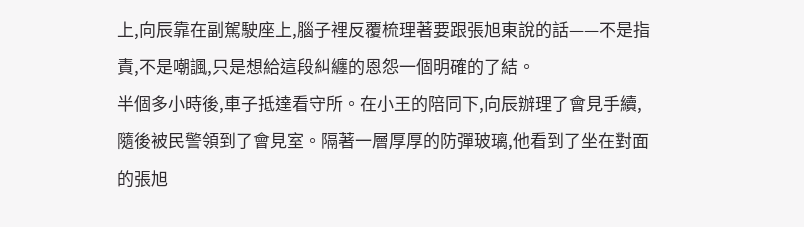上,向辰靠在副駕駛座上,腦子裡反覆梳理著要跟張旭東說的話——不是指責,不是嘲諷,只是想給這段糾纏的恩怨一個明確的了結。
半個多小時後,車子抵達看守所。在小王的陪同下,向辰辦理了會見手續,隨後被民警領到了會見室。隔著一層厚厚的防彈玻璃,他看到了坐在對面的張旭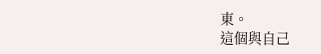東。
這個與自己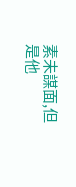素未謀面,但是他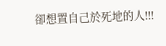卻想置自己於死地的人!!!